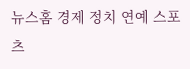뉴스홈 경제 정치 연예 스포츠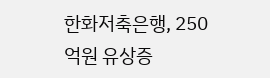한화저축은행, 250억원 유상증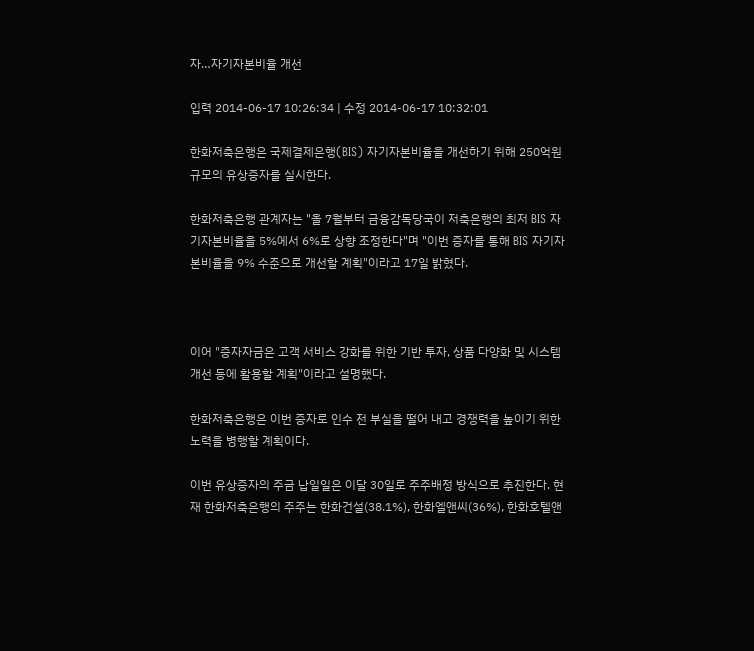자…자기자본비율 개선

입력 2014-06-17 10:26:34 | 수정 2014-06-17 10:32:01

한화저축은행은 국제결제은행(BIS) 자기자본비율을 개선하기 위해 250억원 규모의 유상증자를 실시한다.

한화저축은행 관계자는 "올 7월부터 금융감독당국이 저축은행의 최저 BIS 자기자본비율을 5%에서 6%로 상향 조정한다"며 "이번 증자를 통해 BIS 자기자본비율을 9% 수준으로 개선할 계획"이라고 17일 밝혔다.



이어 "증자자금은 고객 서비스 강화를 위한 기반 투자, 상품 다양화 및 시스템 개선 등에 활용할 계획"이라고 설명했다.

한화저축은행은 이번 증자로 인수 전 부실을 떨어 내고 경쟁력을 높이기 위한 노력을 병행할 계획이다.

이번 유상증자의 주금 납일일은 이달 30일로 주주배정 방식으로 추진한다. 현재 한화저축은행의 주주는 한화건설(38.1%), 한화엘앤씨(36%), 한화호텔앤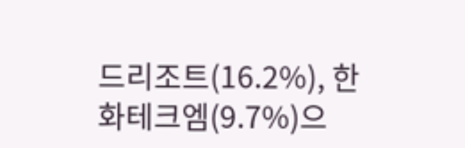드리조트(16.2%), 한화테크엠(9.7%)으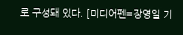로 구성돼 있다. [미디어펜=장영일 기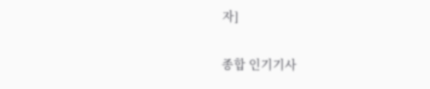자]

종합 인기기사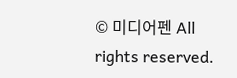© 미디어펜 All rights reserved.